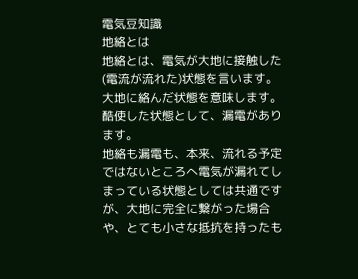電気豆知識
地絡とは
地絡とは、電気が大地に接触した(電流が流れた)状態を言います。
大地に絡んだ状態を意味します。
酷使した状態として、漏電があります。
地絡も漏電も、本来、流れる予定ではないところへ電気が漏れてしまっている状態としては共通ですが、大地に完全に繋がった場合や、とても小さな抵抗を持ったも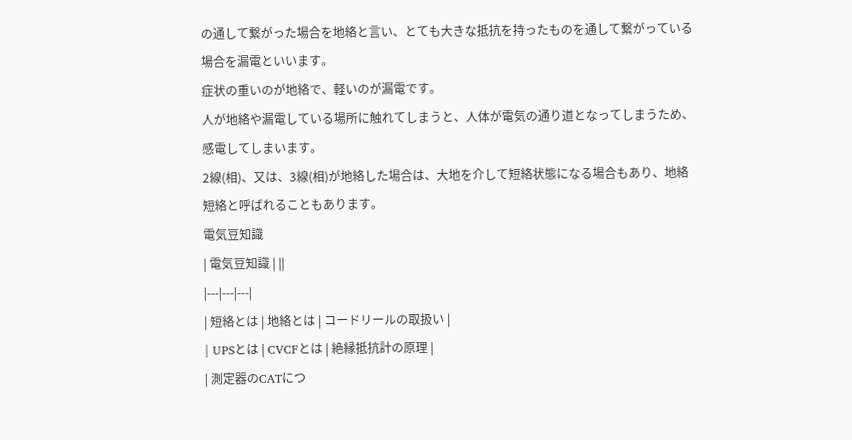の通して繋がった場合を地絡と言い、とても大きな抵抗を持ったものを通して繋がっている場合を漏電といいます。
症状の重いのが地絡で、軽いのが漏電です。
人が地絡や漏電している場所に触れてしまうと、人体が電気の通り道となってしまうため、感電してしまいます。
2線(相)、又は、3線(相)が地絡した場合は、大地を介して短絡状態になる場合もあり、地絡短絡と呼ばれることもあります。
電気豆知識
| 電気豆知識 | ||
|---|---|---|
| 短絡とは | 地絡とは | コードリールの取扱い |
| UPSとは | CVCFとは | 絶縁抵抗計の原理 |
| 測定器のCATにつ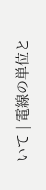いて | 電線の単位と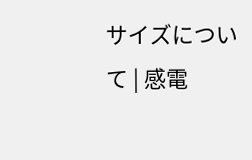サイズについて | 感電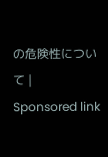の危険性について |
Sponsored link